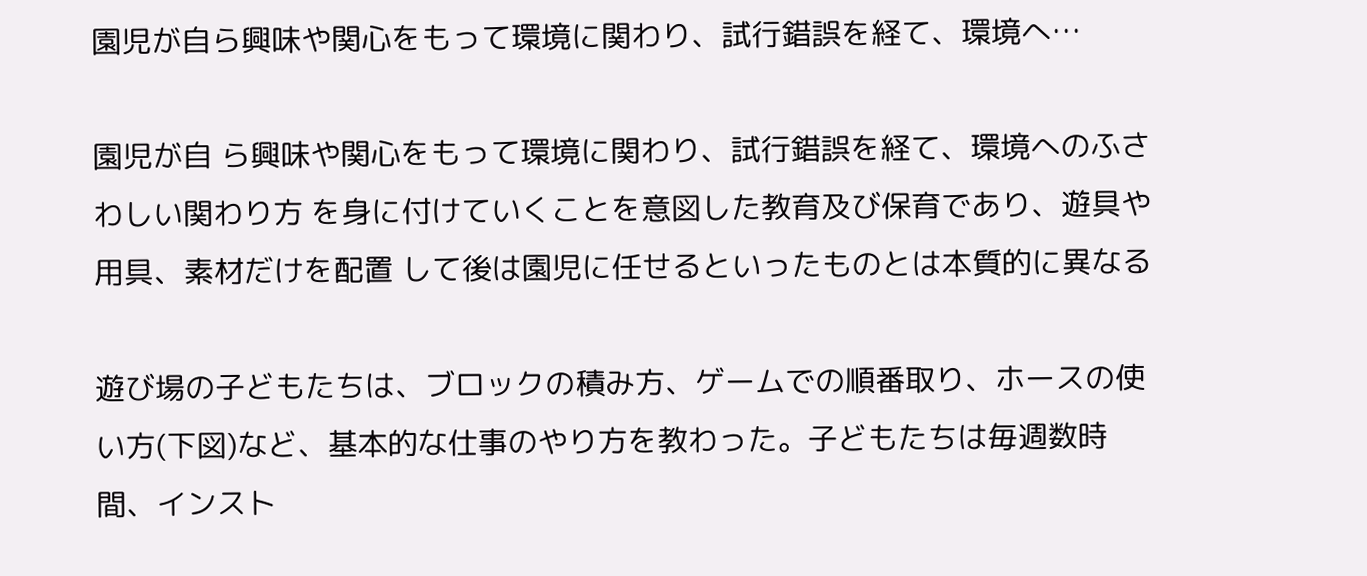園児が自ら興味や関心をもって環境に関わり、試行錯誤を経て、環境へ…

園児が自 ら興味や関心をもって環境に関わり、試行錯誤を経て、環境へのふさわしい関わり方 を身に付けていくことを意図した教育及び保育であり、遊具や用具、素材だけを配置 して後は園児に任せるといったものとは本質的に異なる

遊び場の子どもたちは、ブロックの積み方、ゲームでの順番取り、ホースの使い方(下図)など、基本的な仕事のやり方を教わった。子どもたちは毎週数時間、インスト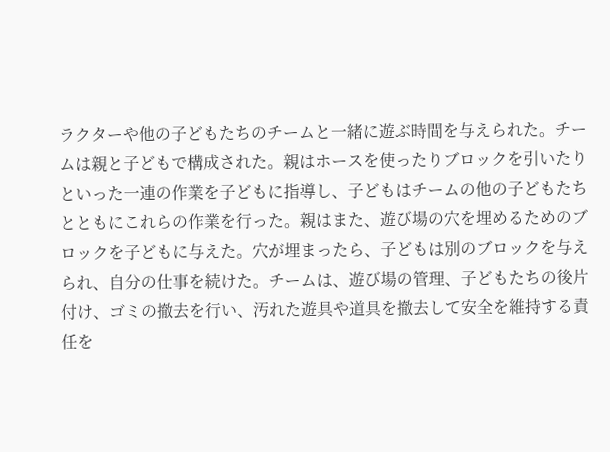ラクターや他の子どもたちのチームと一緒に遊ぶ時間を与えられた。チームは親と子どもで構成された。親はホースを使ったりブロックを引いたりといった一連の作業を子どもに指導し、子どもはチームの他の子どもたちとともにこれらの作業を行った。親はまた、遊び場の穴を埋めるためのブロックを子どもに与えた。穴が埋まったら、子どもは別のブロックを与えられ、自分の仕事を続けた。チームは、遊び場の管理、子どもたちの後片付け、ゴミの撤去を行い、汚れた遊具や道具を撤去して安全を維持する責任を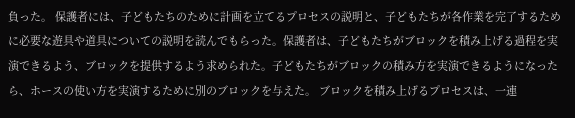負った。 保護者には、子どもたちのために計画を立てるプロセスの説明と、子どもたちが各作業を完了するために必要な遊具や道具についての説明を読んでもらった。保護者は、子どもたちがブロックを積み上げる過程を実演できるよう、ブロックを提供するよう求められた。子どもたちがブロックの積み方を実演できるようになったら、ホースの使い方を実演するために別のブロックを与えた。 ブロックを積み上げるプロセスは、一連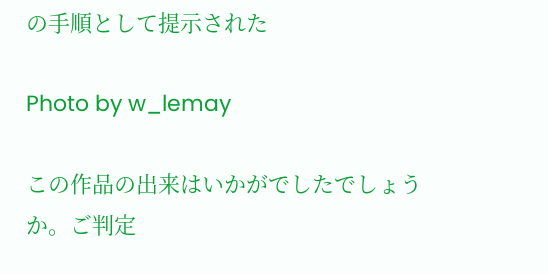の手順として提示された

Photo by w_lemay

この作品の出来はいかがでしたでしょうか。ご判定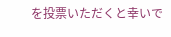を投票いただくと幸いで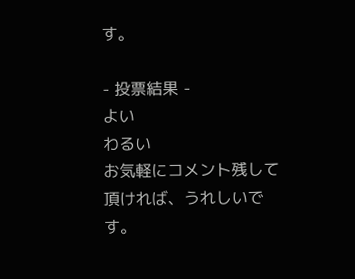す。

- 投票結果 -
よい
わるい
お気軽にコメント残して頂ければ、うれしいです。